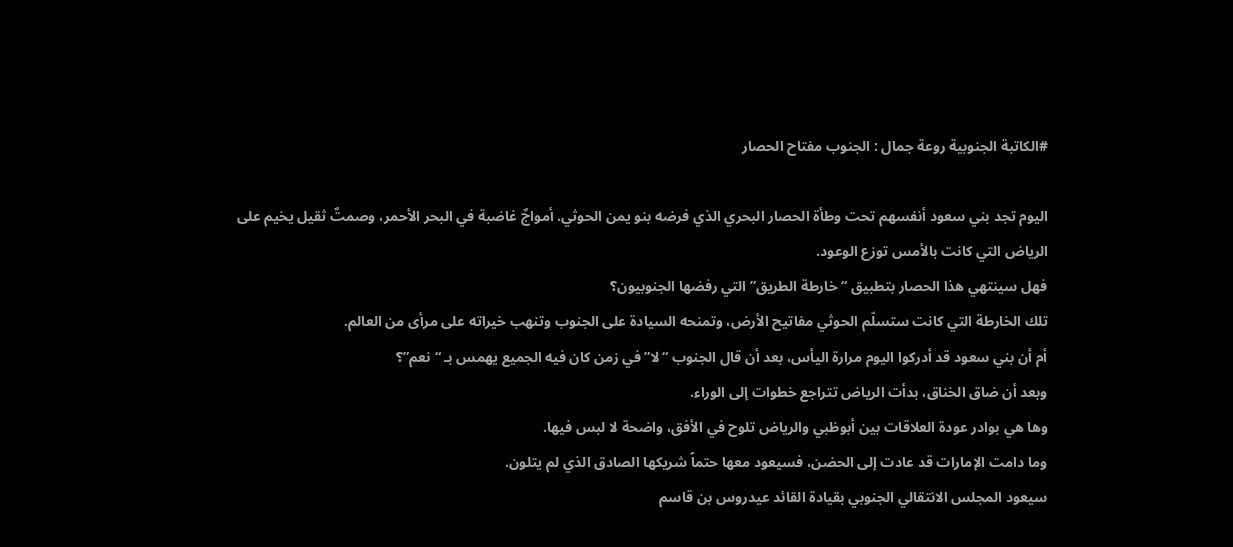#الكاتبة الجنوبية روعة جمال : الجنوب مفتاح الحصار

اليوم تجد بني سعود أنفسهم تحت وطأة الحصار البحري الذي فرضه بنو يمن الحوثي. أمواجٌ غاضبة في البحر الأحمر، وصمتٌ ثقيل يخيم على الرياض التي كانت بالأمس توزع الوعود.
فهل سينتهي هذا الحصار بتطبيق “خارطة الطريق” التي رفضها الجنوبيون؟
تلك الخارطة التي كانت ستسلّم الحوثي مفاتيح الأرض، وتمنحه السيادة على الجنوب وتنهب خيراته على مرأى من العالم.
أم أن بني سعود قد أدركوا اليوم مرارة اليأس، بعد أن قال الجنوب “لا” في زمن كان فيه الجميع يهمس بـ “نعم”؟
وبعد أن ضاق الخناق، بدأت الرياض تتراجع خطوات إلى الوراء.
وها هي بوادر عودة العلاقات بين أبوظبي والرياض تلوح في الأفق، واضحة لا لبس فيها.
وما دامت الإمارات قد عادت إلى الحضن، فسيعود معها حتماً شريكها الصادق الذي لم يتلون.
سيعود المجلس الانتقالي الجنوبي بقيادة القائد عيدروس بن قاسم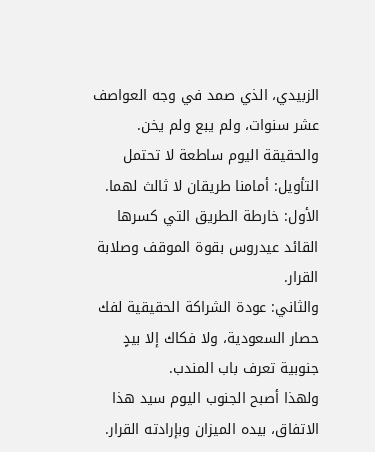الزبيدي، الذي صمد في وجه العواصف عشر سنوات، ولم يبع ولم يخن.
والحقيقة اليوم ساطعة لا تحتمل التأويل: أمامنا طريقان لا ثالث لهما.
الأول: خارطة الطريق التي كسرها القائد عيدروس بقوة الموقف وصلابة القرار.
والثاني: عودة الشراكة الحقيقية لفك حصار السعودية، ولا فكاك إلا بيدٍ جنوبية تعرف باب المندب.
ولهذا أصبح الجنوب اليوم سيد هذا الاتفاق، بيده الميزان وبإرادته القرار.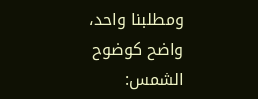ومطلبنا واحد، واضح كوضوح الشمس: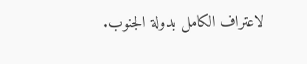لاعتراف الكامل بدولة الجنوب.